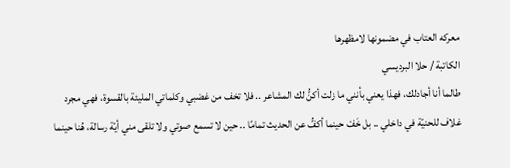معركه العتاب في مضمونها لامظهرها
الكاتبة / حلا البرديسي
طالما أنا أجادلك، فهذا يعني بأنني ما زلت أكنُّ لك المشاعر .. فلا تخف من غضبي وكلماتي المليئة بالقسوة، فهي مجرد غلاف للحنيّة في داخلي .. بل خَفْ حينما أكفُّ عن الحديث تمامًا .. حين لا تسمع صوتي ولا تلقى مني أيّة رسالة، هُنا حينما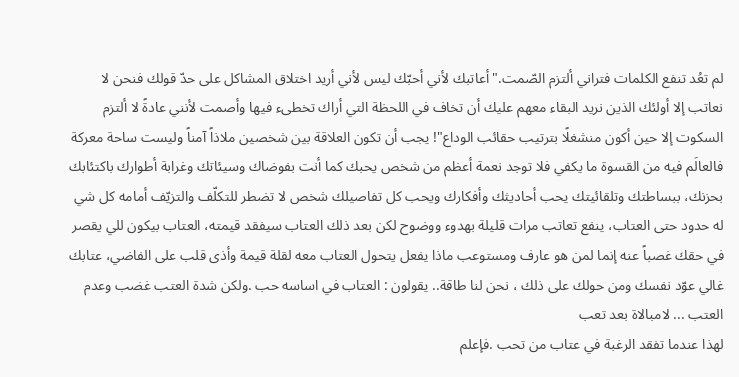لم تعُد تنفع الكلمات فتراني ألتزم الصّمت."أعاتبك لأني أحبّك ليس لأني أريد اختلاق المشاكل على حدّ قولك فنحن لا نعاتب إلا أولئك الذين نريد البقاء معهم عليك أن تخاف في اللحظة التي أراك تخطىء فيها وأصمت لأنني عادةً لا ألتزم السكوت إلا حين أكون منشغلًا بترتيب حقائب الوداع"! يجب أن تكون العلاقة بين شخصين ملاذاً آمناً وليست ساحة معركة فالعالَم فيه من القسوة ما يكفي فلا توجد نعمة أعظم من شخص يحبك كما أنت بفوضاك وسيئاتك وغرابة أطوارك باكتئابك بحزنك، ببساطتك وتلقائيتك يحب أحاديثك وأفكارك ويحب كل تفاصيلك شخص لا تضطر للتكلّف والتزيّف أمامه كل شي له حدود حتى العتاب، ينفع تعاتب مرات قليلة بهدوء ووضوح لكن بعد ذلك العتاب سيفقد قيمته، العتاب بيكون للي يقصر في حقك غصباً عنه إنما لمن هو عارف ومستوعب ماذا يفعل يتحول العتاب معه لقلة قيمة وأذى قلب على الفاضي، عتابك غالي عوّد نفسك ومن حولك على ذلك ، نحن لنا طاقة.. يقولون : العتاب في اساسه حب .ولكن شدة العتب غضب وعدم العتب ... لامبالاة بعد تعب
لهذا عندما تفقد الرغبة في عتاب من تحب .فإعلم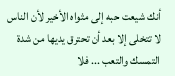أنك شيعت حبه إلى مثواه الأخير لأن الناس لا تتخلى إلا بعد أن تحترق يديها من شدة التمسك والتعب ... فلا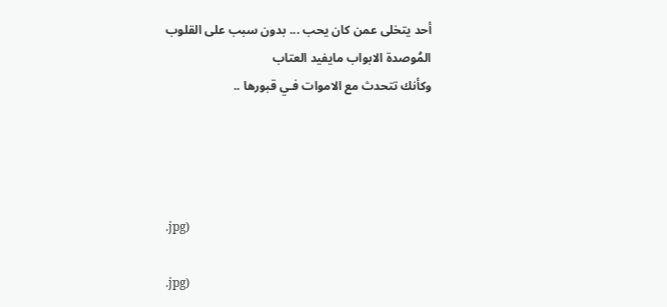أحد يتخلى عمن كان يحب ... بدون سبب على القلوب المُوصدة الابواب مايفيد العتاب
وكأنك تتحدث مع الاموات فـي قبورها ..




.jpg)

.jpg)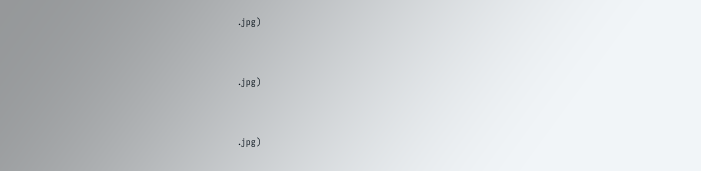.jpg)


.jpg)


.jpg)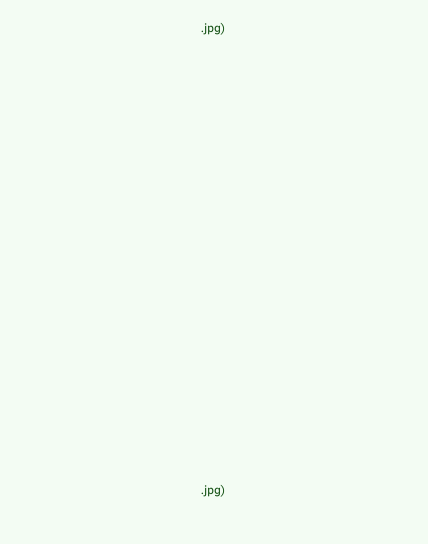.jpg)





















.jpg)